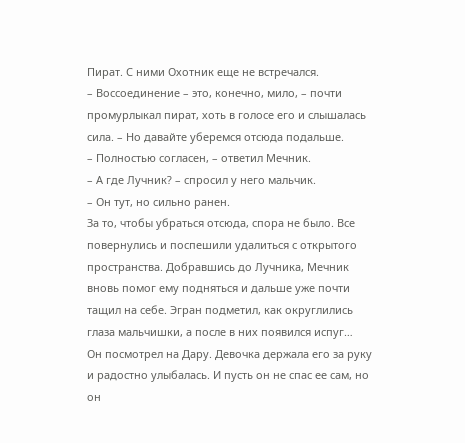Пират. С ними Охотник еще не встречался.
– Воссоединение – это, конечно, мило, – почти промурлыкал пират, хоть в голосе его и слышалась сила. – Но давайте уберемся отсюда подальше.
– Полностью согласен, – ответил Мечник.
– А где Лучник? – спросил у него мальчик.
– Он тут, но сильно ранен.
За то, чтобы убраться отсюда, спора не было. Все повернулись и поспешили удалиться с открытого пространства. Добравшись до Лучника, Мечник вновь помог ему подняться и дальше уже почти тащил на себе. Эгран подметил, как округлились глаза мальчишки, а после в них появился испуг…
Он посмотрел на Дару. Девочка держала его за руку и радостно улыбалась. И пусть он не спас ее сам, но он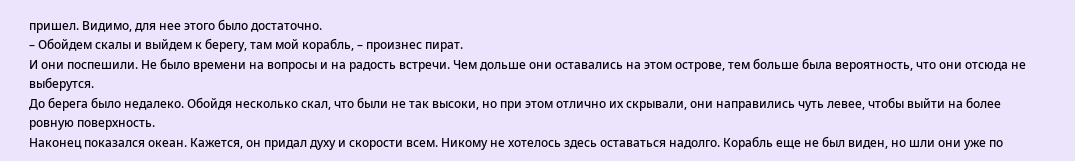пришел. Видимо, для нее этого было достаточно.
– Обойдем скалы и выйдем к берегу, там мой корабль, – произнес пират.
И они поспешили. Не было времени на вопросы и на радость встречи. Чем дольше они оставались на этом острове, тем больше была вероятность, что они отсюда не выберутся.
До берега было недалеко. Обойдя несколько скал, что были не так высоки, но при этом отлично их скрывали, они направились чуть левее, чтобы выйти на более ровную поверхность.
Наконец показался океан. Кажется, он придал духу и скорости всем. Никому не хотелось здесь оставаться надолго. Корабль еще не был виден, но шли они уже по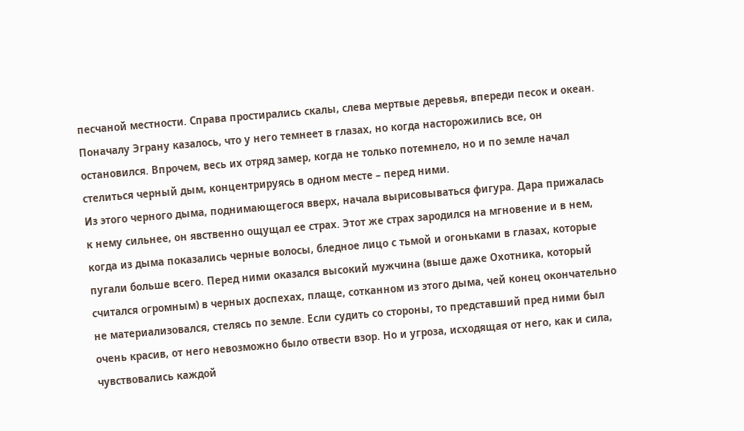песчаной местности. Справа простирались скалы, слева мертвые деревья, впереди песок и океан.
Поначалу Эграну казалось, что у него темнеет в глазах, но когда насторожились все, он остановился. Впрочем, весь их отряд замер, когда не только потемнело, но и по земле начал стелиться черный дым, концентрируясь в одном месте – перед ними.
Из этого черного дыма, поднимающегося вверх, начала вырисовываться фигура. Дара прижалась к нему сильнее, он явственно ощущал ее страх. Этот же страх зародился на мгновение и в нем, когда из дыма показались черные волосы, бледное лицо с тьмой и огоньками в глазах, которые пугали больше всего. Перед ними оказался высокий мужчина (выше даже Охотника, который считался огромным) в черных доспехах, плаще, сотканном из этого дыма, чей конец окончательно не материализовался, стелясь по земле. Если судить со стороны, то представший пред ними был очень красив, от него невозможно было отвести взор. Но и угроза, исходящая от него, как и сила, чувствовались каждой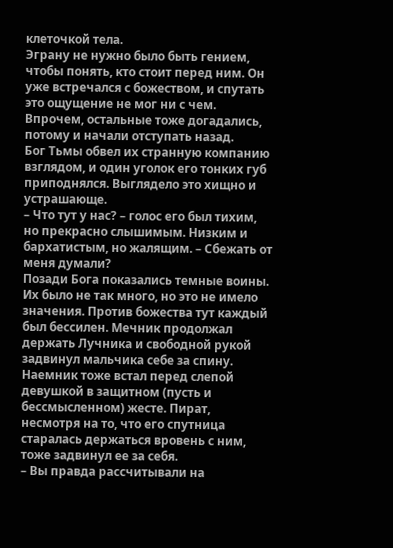клеточкой тела.
Эграну не нужно было быть гением, чтобы понять, кто стоит перед ним. Он уже встречался с божеством, и спутать это ощущение не мог ни с чем. Впрочем, остальные тоже догадались, потому и начали отступать назад.
Бог Тьмы обвел их странную компанию взглядом, и один уголок его тонких губ приподнялся. Выглядело это хищно и устрашающе.
– Что тут у нас? – голос его был тихим, но прекрасно слышимым. Низким и бархатистым, но жалящим. – Сбежать от меня думали?
Позади Бога показались темные воины. Их было не так много, но это не имело значения. Против божества тут каждый был бессилен. Мечник продолжал держать Лучника и свободной рукой задвинул мальчика себе за спину. Наемник тоже встал перед слепой девушкой в защитном (пусть и бессмысленном) жесте. Пират, несмотря на то, что его спутница старалась держаться вровень с ним, тоже задвинул ее за себя.
– Вы правда рассчитывали на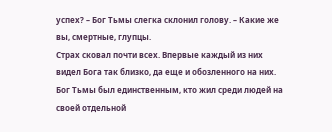успех? – Бог Тьмы слегка склонил голову. – Какие же вы, смертные, глупцы.
Страх сковал почти всех. Впервые каждый из них видел Бога так близко, да еще и обозленного на них. Бог Тьмы был единственным, кто жил среди людей на своей отдельной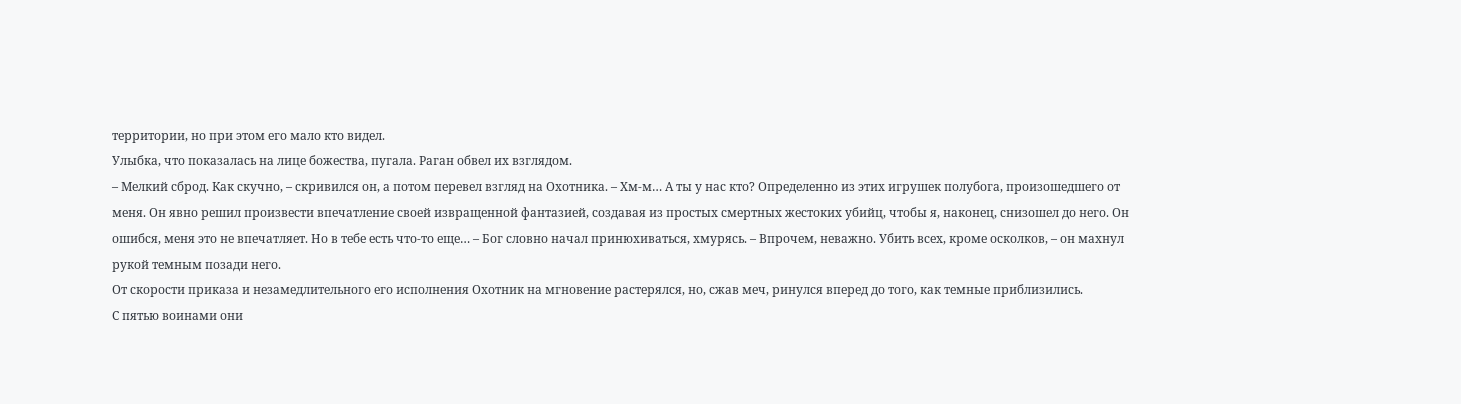территории, но при этом его мало кто видел.
Улыбка, что показалась на лице божества, пугала. Раган обвел их взглядом.
– Мелкий сброд. Как скучно, – скривился он, а потом перевел взгляд на Охотника. – Хм-м… А ты у нас кто? Определенно из этих игрушек полубога, произошедшего от меня. Он явно решил произвести впечатление своей извращенной фантазией, создавая из простых смертных жестоких убийц, чтобы я, наконец, снизошел до него. Он ошибся, меня это не впечатляет. Но в тебе есть что-то еще… – Бог словно начал принюхиваться, хмурясь. – Впрочем, неважно. Убить всех, кроме осколков, – он махнул рукой темным позади него.
От скорости приказа и незамедлительного его исполнения Охотник на мгновение растерялся, но, сжав меч, ринулся вперед до того, как темные приблизились.
С пятью воинами они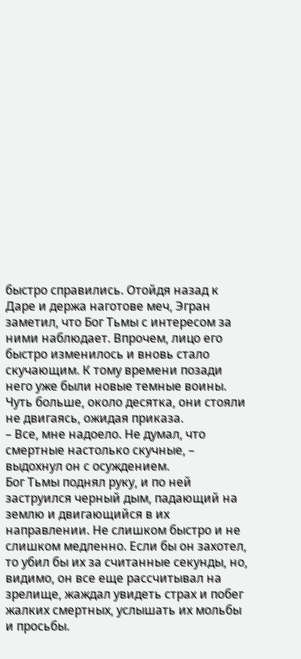быстро справились. Отойдя назад к Даре и держа наготове меч, Эгран заметил, что Бог Тьмы с интересом за ними наблюдает. Впрочем, лицо его быстро изменилось и вновь стало скучающим. К тому времени позади него уже были новые темные воины. Чуть больше, около десятка, они стояли не двигаясь, ожидая приказа.
– Все, мне надоело. Не думал, что смертные настолько скучные, – выдохнул он с осуждением.
Бог Тьмы поднял руку, и по ней заструился черный дым, падающий на землю и двигающийся в их направлении. Не слишком быстро и не слишком медленно. Если бы он захотел, то убил бы их за считанные секунды, но, видимо, он все еще рассчитывал на зрелище, жаждал увидеть страх и побег жалких смертных, услышать их мольбы и просьбы.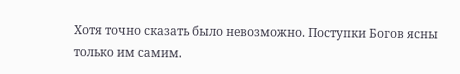Хотя точно сказать было невозможно. Поступки Богов ясны только им самим.